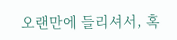오랜만에 들리셔서, 혹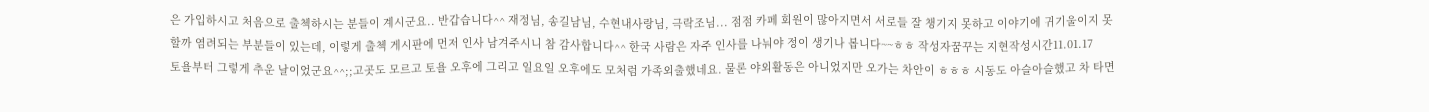은 가입하시고 처음으로 출첵하시는 분들이 계시군요.. 반갑습니다^^ 재정님, 송길남님, 수현내사랑님, 극락조님... 점점 카페 회원이 많아지면서 서로들 잘 챙기지 못하고 이야기에 귀기울이지 못할까 염려되는 부분들이 있는데, 이렇게 출첵 게시판에 먼저 인사 남겨주시니 참 감사합니다^^ 한국 사람은 자주 인사를 나눠야 정이 생기나 봅니다~~ㅎㅎ 작성자꿈꾸는 지현작성시간11.01.17
토욜부터 그렇게 추운 날이었군요^^;;고곳도 모르고 토욜 오후에 그리고 일요일 오후에도 모처럼 가족외출했네요. 물론 야외활동은 아니었지만 오가는 차안이 ㅎㅎㅎ 시동도 아슬아슬했고 차 타면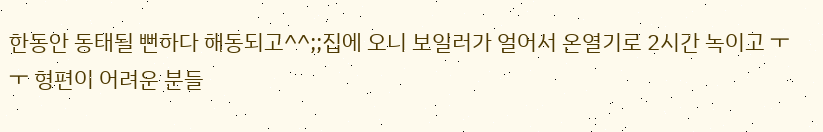한동안 동태될 뻔하다 해동되고^^;;집에 오니 보일러가 얼어서 온열기로 2시간 녹이고 ㅜㅜ 형편이 어려운 분들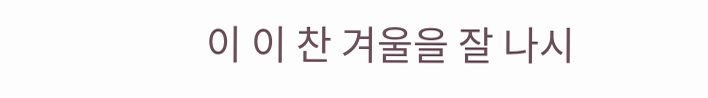이 이 찬 겨울을 잘 나시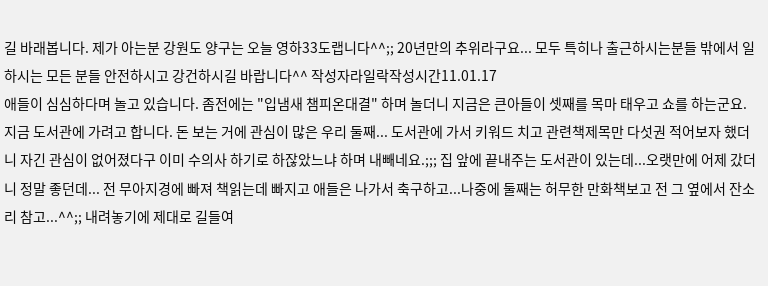길 바래봅니다. 제가 아는분 강원도 양구는 오늘 영하33도랩니다^^;; 20년만의 추위라구요... 모두 특히나 출근하시는분들 밖에서 일하시는 모든 분들 안전하시고 강건하시길 바랍니다^^ 작성자라일락작성시간11.01.17
애들이 심심하다며 놀고 있습니다. 좀전에는 "입냄새 챔피온대결" 하며 놀더니 지금은 큰아들이 셋째를 목마 태우고 쇼를 하는군요. 지금 도서관에 가려고 합니다. 돈 보는 거에 관심이 많은 우리 둘째... 도서관에 가서 키워드 치고 관련책제목만 다섯권 적어보자 했더니 자긴 관심이 없어졌다구 이미 수의사 하기로 하잖았느냐 하며 내빼네요.;;; 집 앞에 끝내주는 도서관이 있는데...오랫만에 어제 갔더니 정말 좋던데... 전 무아지경에 빠져 책읽는데 빠지고 애들은 나가서 축구하고...나중에 둘째는 허무한 만화책보고 전 그 옆에서 잔소리 참고...^^;; 내려놓기에 제대로 길들여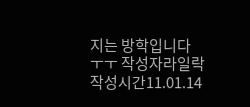지는 방학입니다 ㅜㅜ 작성자라일락작성시간11.01.14